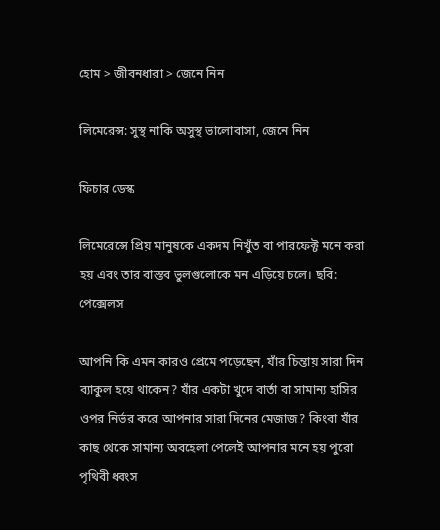হোম > জীবনধারা > জেনে নিন

লিমেরেন্স: সুস্থ নাকি অসুস্থ ভালোবাসা, জেনে নিন

ফিচার ডেস্ক

লিমেরেন্সে প্রিয় মানুষকে একদম নিখুঁত বা পারফেক্ট মনে করা হয় এবং তার বাস্তব ভুলগুলোকে মন এড়িয়ে চলে। ছবি: পেক্সেলস

আপনি কি এমন কারও প্রেমে পড়েছেন, যাঁর চিন্তায় সারা দিন ব্যাকুল হয়ে থাকেন? যাঁর একটা খুদে বার্তা বা সামান্য হাসির ওপর নির্ভর করে আপনার সারা দিনের মেজাজ? কিংবা যাঁর কাছ থেকে সামান্য অবহেলা পেলেই আপনার মনে হয় পুরো পৃথিবী ধ্বংস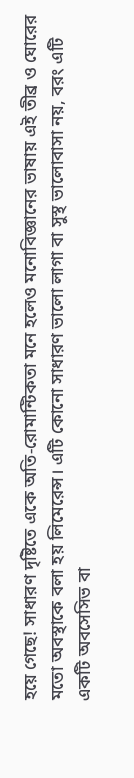হয়ে গেছে! সাধারণ দৃষ্টিতে একে অতি-রোমান্টিকতা মনে হলেও মনোবিজ্ঞানের ভাষায় এই তীব্র ও ঘোরের মতো অবস্থাকে বলা হয় লিমেরেন্স। এটি কোনো সাধারণ ভালো লাগা বা সুস্থ ভালোবাসা নয়, বরং এটি একটি অবসেসিভ বা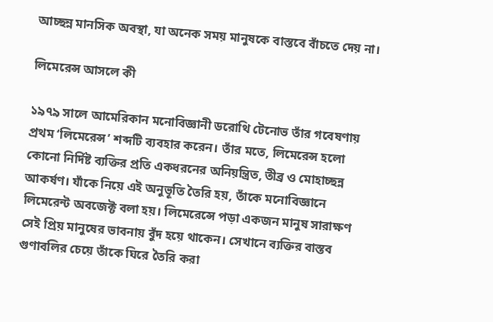আচ্ছন্ন মানসিক অবস্থা, যা অনেক সময় মানুষকে বাস্তবে বাঁচতে দেয় না।

লিমেরেন্স আসলে কী

১৯৭৯ সালে আমেরিকান মনোবিজ্ঞানী ডরোথি টেনোভ তাঁর গবেষণায় প্রথম ‘লিমেরেন্স’ শব্দটি ব্যবহার করেন। তাঁর মতে, লিমেরেন্স হলো কোনো নির্দিষ্ট ব্যক্তির প্রতি একধরনের অনিয়ন্ত্রিত, তীব্র ও মোহাচ্ছন্ন আকর্ষণ। যাঁকে নিয়ে এই অনুভূতি তৈরি হয়, তাঁকে মনোবিজ্ঞানে লিমেরেন্ট অবজেক্ট বলা হয়। লিমেরেন্সে পড়া একজন মানুষ সারাক্ষণ সেই প্রিয় মানুষের ভাবনায় বুঁদ হয়ে থাকেন। সেখানে ব্যক্তির বাস্তব গুণাবলির চেয়ে তাঁকে ঘিরে তৈরি করা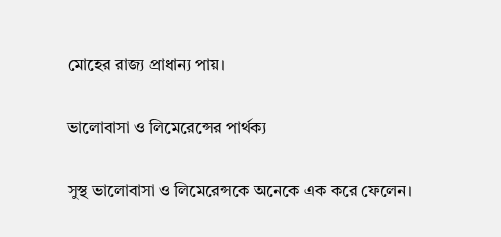মোহের রাজ্য প্রাধান্য পায়।

ভালোবাসা ও লিমেরেন্সের পার্থক্য

সুস্থ ভালোবাসা ও লিমেরেন্সকে অনেকে এক করে ফেলেন।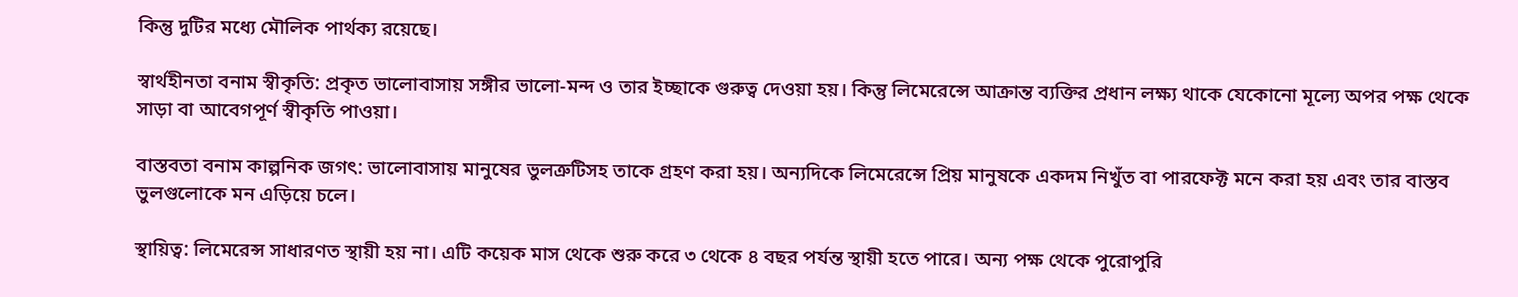কিন্তু দুটির মধ্যে মৌলিক পার্থক্য রয়েছে।

স্বার্থহীনতা বনাম স্বীকৃতি: প্রকৃত ভালোবাসায় সঙ্গীর ভালো-মন্দ ও তার ইচ্ছাকে গুরুত্ব দেওয়া হয়। কিন্তু লিমেরেন্সে আক্রান্ত ব্যক্তির প্রধান লক্ষ্য থাকে যেকোনো মূল্যে অপর পক্ষ থেকে সাড়া বা আবেগপূর্ণ স্বীকৃতি পাওয়া।

বাস্তবতা বনাম কাল্পনিক জগৎ: ভালোবাসায় মানুষের ভুলত্রুটিসহ তাকে গ্রহণ করা হয়। অন্যদিকে লিমেরেন্সে প্রিয় মানুষকে একদম নিখুঁত বা পারফেক্ট মনে করা হয় এবং তার বাস্তব ভুলগুলোকে মন এড়িয়ে চলে।

স্থায়িত্ব: লিমেরেন্স সাধারণত স্থায়ী হয় না। এটি কয়েক মাস থেকে শুরু করে ৩ থেকে ৪ বছর পর্যন্ত স্থায়ী হতে পারে। অন্য পক্ষ থেকে পুরোপুরি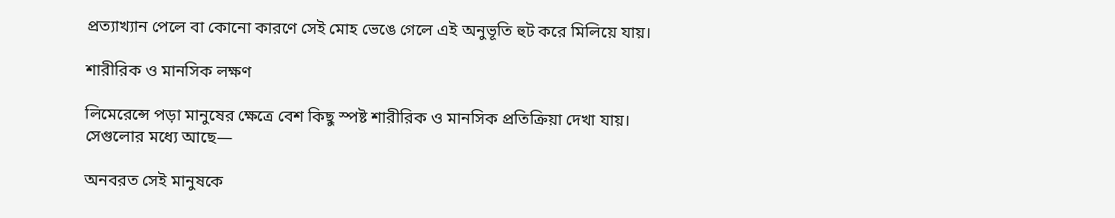প্রত্যাখ্যান পেলে বা কোনো কারণে সেই মোহ ভেঙে গেলে এই অনুভূতি হুট করে মিলিয়ে যায়।

শারীরিক ও মানসিক লক্ষণ

লিমেরেন্সে পড়া মানুষের ক্ষেত্রে বেশ কিছু স্পষ্ট শারীরিক ও মানসিক প্রতিক্রিয়া দেখা যায়। সেগুলোর মধ্যে আছে—

অনবরত সেই মানুষকে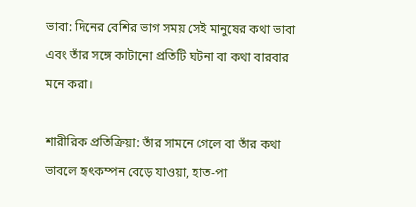ভাবা: দিনের বেশির ভাগ সময় সেই মানুষের কথা ভাবা এবং তাঁর সঙ্গে কাটানো প্রতিটি ঘটনা বা কথা বারবার মনে করা।

শারীরিক প্রতিক্রিয়া: তাঁর সামনে গেলে বা তাঁর কথা ভাবলে হৃৎকম্পন বেড়ে যাওয়া, হাত-পা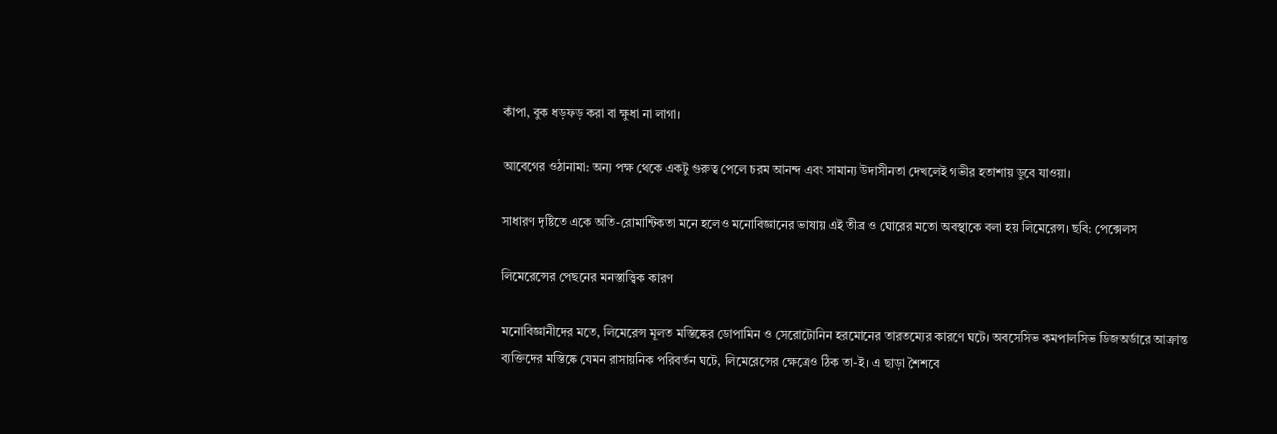কাঁপা, বুক ধড়ফড় করা বা ক্ষুধা না লাগা।

আবেগের ওঠানামা: অন্য পক্ষ থেকে একটু গুরুত্ব পেলে চরম আনন্দ এবং সামান্য উদাসীনতা দেখলেই গভীর হতাশায় ডুবে যাওয়া।

সাধারণ দৃষ্টিতে একে অতি-রোমান্টিকতা মনে হলেও মনোবিজ্ঞানের ভাষায় এই তীব্র ও ঘোরের মতো অবস্থাকে বলা হয় লিমেরেন্স। ছবি: পেক্সেলস

লিমেরেন্সের পেছনের মনস্তাত্ত্বিক কারণ

মনোবিজ্ঞানীদের মতে, লিমেরেন্স মূলত মস্তিষ্কের ডোপামিন ও সেরোটোনিন হরমোনের তারতম্যের কারণে ঘটে। অবসেসিভ কমপালসিভ ডিজঅর্ডারে আক্রান্ত ব্যক্তিদের মস্তিষ্কে যেমন রাসায়নিক পরিবর্তন ঘটে, লিমেরেন্সের ক্ষেত্রেও ঠিক তা-ই। এ ছাড়া শৈশবে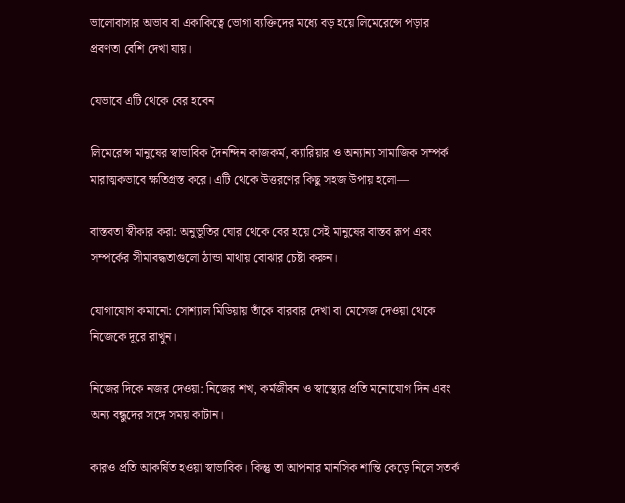ভালোবাসার অভাব বা একাকিত্বে ভোগা ব্যক্তিদের মধ্যে বড় হয়ে লিমেরেন্সে পড়ার প্রবণতা বেশি দেখা যায়।

যেভাবে এটি থেকে বের হবেন

লিমেরেন্স মানুষের স্বাভাবিক দৈনন্দিন কাজকর্ম, ক্যারিয়ার ও অন্যান্য সামাজিক সম্পর্ক মারাত্মকভাবে ক্ষতিগ্রস্ত করে। এটি থেকে উত্তরণের কিছু সহজ উপায় হলো—

বাস্তবতা স্বীকার করা: অনুভূতির ঘোর থেকে বের হয়ে সেই মানুষের বাস্তব রূপ এবং সম্পর্কের সীমাবদ্ধতাগুলো ঠান্ডা মাথায় বোঝার চেষ্টা করুন।

যোগাযোগ কমানো: সোশ্যাল মিডিয়ায় তাঁকে বারবার দেখা বা মেসেজ দেওয়া থেকে নিজেকে দূরে রাখুন।

নিজের দিকে নজর দেওয়া: নিজের শখ, কর্মজীবন ও স্বাস্থ্যের প্রতি মনোযোগ দিন এবং অন্য বন্ধুদের সঙ্গে সময় কাটান।

কারও প্রতি আকর্ষিত হওয়া স্বাভাবিক। কিন্তু তা আপনার মানসিক শান্তি কেড়ে নিলে সতর্ক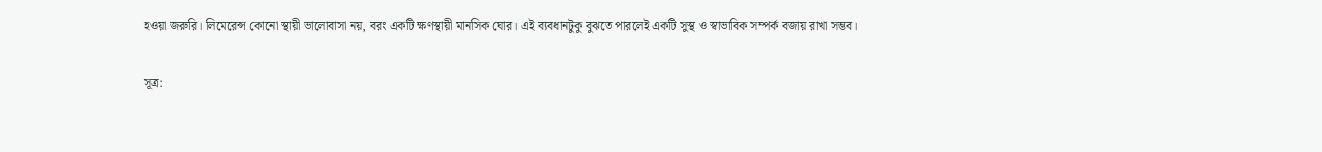হওয়া জরুরি। লিমেরেন্স কোনো স্থায়ী ভালোবাসা নয়, বরং একটি ক্ষণস্থায়ী মানসিক ঘোর। এই ব্যবধানটুকু বুঝতে পারলেই একটি সুস্থ ও স্বাভাবিক সম্পর্ক বজায় রাখা সম্ভব।

সূত্র: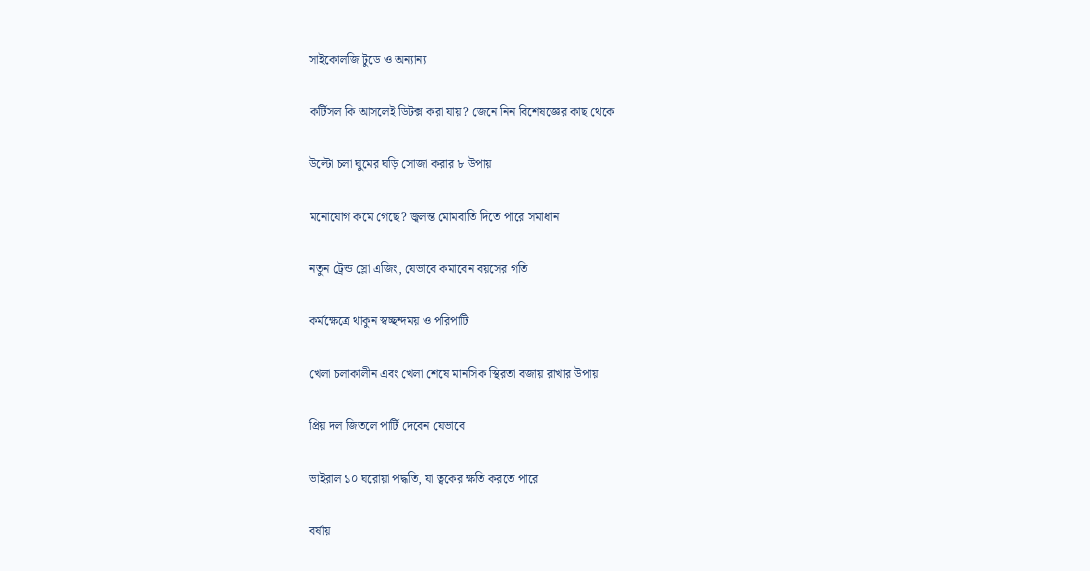সাইকোলজি টুডে ও অন্যান্য

কর্টিসল কি আসলেই ডিটক্স করা যায়? জেনে নিন বিশেষজ্ঞের কাছ থেকে

উল্টো চলা ঘুমের ঘড়ি সোজা করার ৮ উপায়

মনোযোগ কমে গেছে? জ্বলন্ত মোমবাতি দিতে পারে সমাধান

নতুন ট্রেন্ড স্লো এজিং, যেভাবে কমাবেন বয়সের গতি

কর্মক্ষেত্রে থাকুন স্বচ্ছন্দময় ও পরিপাটি

খেলা চলাকালীন এবং খেলা শেষে মানসিক স্থিরতা বজায় রাখার উপায়

প্রিয় দল জিতলে পার্টি দেবেন যেভাবে

ভাইরাল ১০ ঘরোয়া পদ্ধতি, যা ত্বকের ক্ষতি করতে পারে

বর্ষায়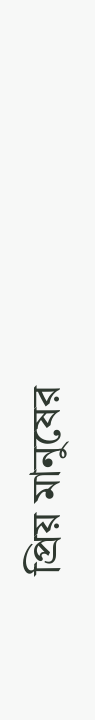প্রিয় মানুষের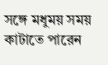সঙ্গে মধুময় সময় কাটাতে পারেন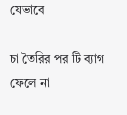যেভাবে

চা তৈরির পর টি ব্যাগ ফেলে না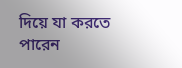দিয়ে যা করতে পারেন